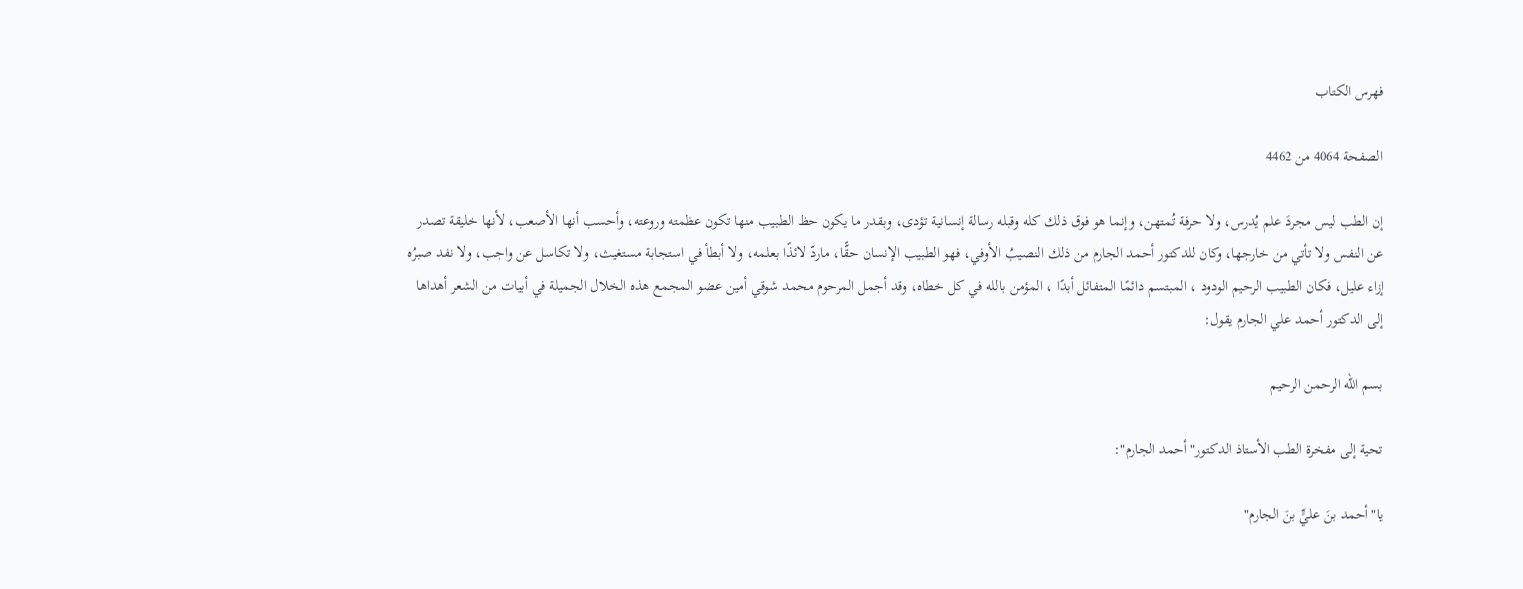فهرس الكتاب

الصفحة 4064 من 4462

إن الطب ليس مجردَ علم يُدرس، ولا حرفة تُمتهن، وإنما هو فوق ذلك كله وقبله رسالة إنسانية تؤدى، وبقدر ما يكون حظ الطبيب منها تكون عظمته وروعته، وأحسب أنها الأصعب، لأنها خليقة تصدر عن النفس ولا تأتي من خارجها، وكان للدكتور أحمد الجارم من ذلك النصيبُ الأوفي، فهو الطبيب الإنسان حقًّا، ماردّ لائذًا بعلمه، ولا أبطأ في استجابة مستغيث، ولا تكاسل عن واجب، ولا نفد صبرُه إزاء عليل، فكان الطبيب الرحيم الودود ، المبتسم دائمًا المتفائل أبدًا ، المؤمن بالله في كل خطاه، وقد أجمل المرحوم محمد شوقي أمين عضو المجمع هذه الخلال الجميلة في أبيات من الشعر أهداها إلى الدكتور أحمد علي الجارم يقول:

بسم الله الرحمن الرحيم

تحية إلى مفخرة الطب الأستاذ الدكتور"أحمد الجارم":

يا"أحمد بنَ عليٍّ بنَ الجارم"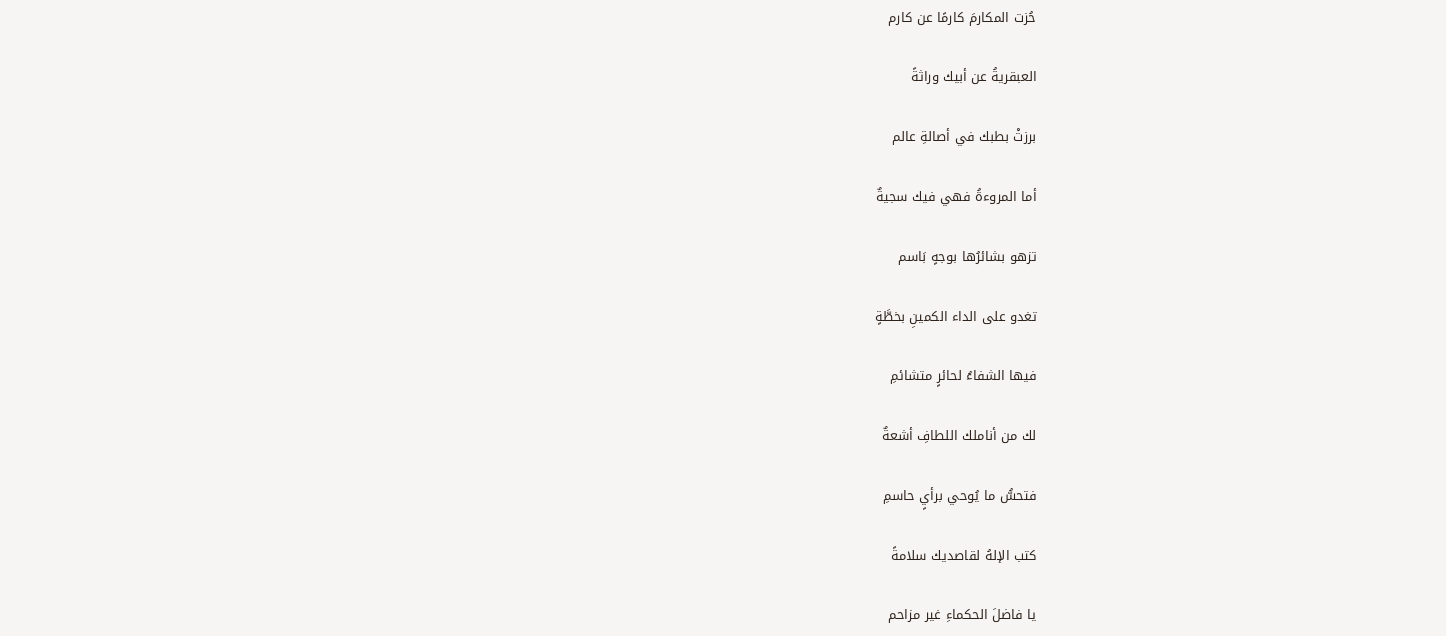حُزت المكارمَ كارمًا عن كارم

العبقريةُ عن أبيك وراثةً

برزتْ بطبك في أصالةِ عالم

أما المروءةُ فهي فيك سجيةٌ

تزهو بشائرُها بوجهٍ بَاسم

تغدو على الداء الكمينِ بخطَّةٍ

فيها الشفاءُ لحائرٍ متشائمِ

لك من أناملك اللطافِ أشعةٌ

فتحسُّ ما يُوحي برأيٍ حاسمِ

كتب الإلهُ لقاصديك سلامةً

يا فاضلَ الحكماءِ غير مزاحم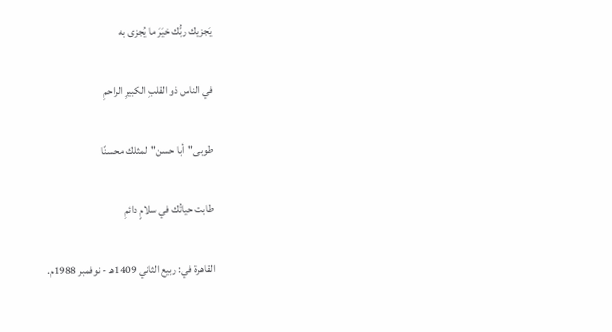يَجزيك ربُّك خيَرَ ما يُجزى به

في الناس ذو القلبِ الكبيرِ الراحمِ

طوبى"أبا حسن"لمثلك محسنًا

طابت حياتُك في سلامٍ دائمِ

القاهرة في: ربيع الثاني 1409هـ - نوفمبر 1988م.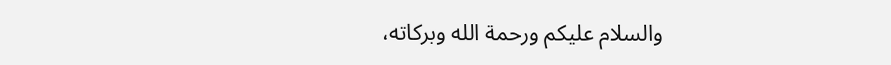والسلام عليكم ورحمة الله وبركاته،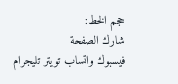حجم الخط:
شارك الصفحة
فيسبوك واتساب تويتر تليجرام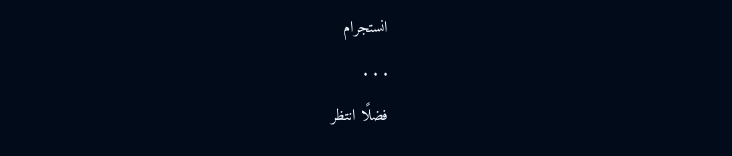انستجرام
. . .
فضلًا انتظر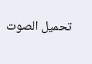تحميل الصوت